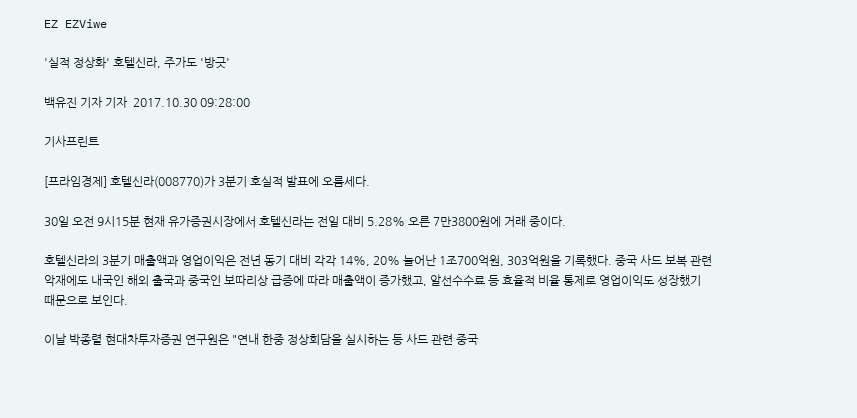EZ EZViwe

'실적 정상화' 호텔신라, 주가도 '방긋'

백유진 기자 기자  2017.10.30 09:28:00

기사프린트

[프라임경제] 호텔신라(008770)가 3분기 호실적 발표에 오름세다.

30일 오전 9시15분 현재 유가증권시장에서 호텔신라는 전일 대비 5.28% 오른 7만3800원에 거래 중이다.

호텔신라의 3분기 매출액과 영업이익은 전년 동기 대비 각각 14%, 20% 늘어난 1조700억원, 303억원을 기록했다. 중국 사드 보복 관련 악재에도 내국인 해외 출국과 중국인 보따리상 급증에 따라 매출액이 증가했고, 알선수수료 등 효율적 비율 통제로 영업이익도 성장했기 때문으로 보인다.

이날 박종렬 현대차투자증권 연구원은 "연내 한중 정상회담을 실시하는 등 사드 관련 중국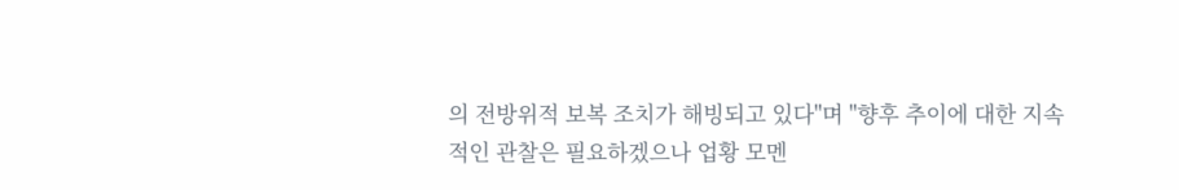의 전방위적 보복 조치가 해빙되고 있다"며 "향후 추이에 대한 지속적인 관찰은 필요하겠으나 업황 모멘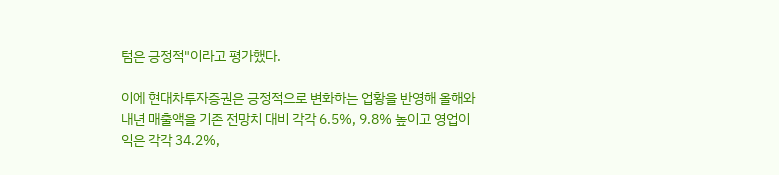텀은 긍정적"이라고 평가했다.

이에 현대차투자증권은 긍정적으로 변화하는 업황을 반영해 올해와 내년 매출액을 기존 전망치 대비 각각 6.5%, 9.8% 높이고 영업이익은 각각 34.2%,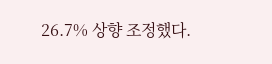26.7% 상향 조정했다.